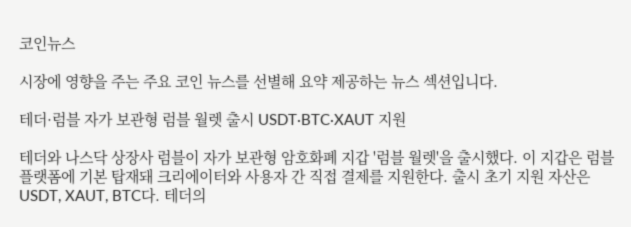코인뉴스

시장에 영향을 주는 주요 코인 뉴스를 선별해 요약 제공하는 뉴스 섹션입니다.

테더·럼블 자가 보관형 럼블 월렛 출시 USDT·BTC·XAUT 지원

테더와 나스닥 상장사 럼블이 자가 보관형 암호화폐 지갑 '럼블 월렛'을 출시했다. 이 지갑은 럼블 플랫폼에 기본 탑재돼 크리에이터와 사용자 간 직접 결제를 지원한다. 출시 초기 지원 자산은 USDT, XAUT, BTC다. 테더의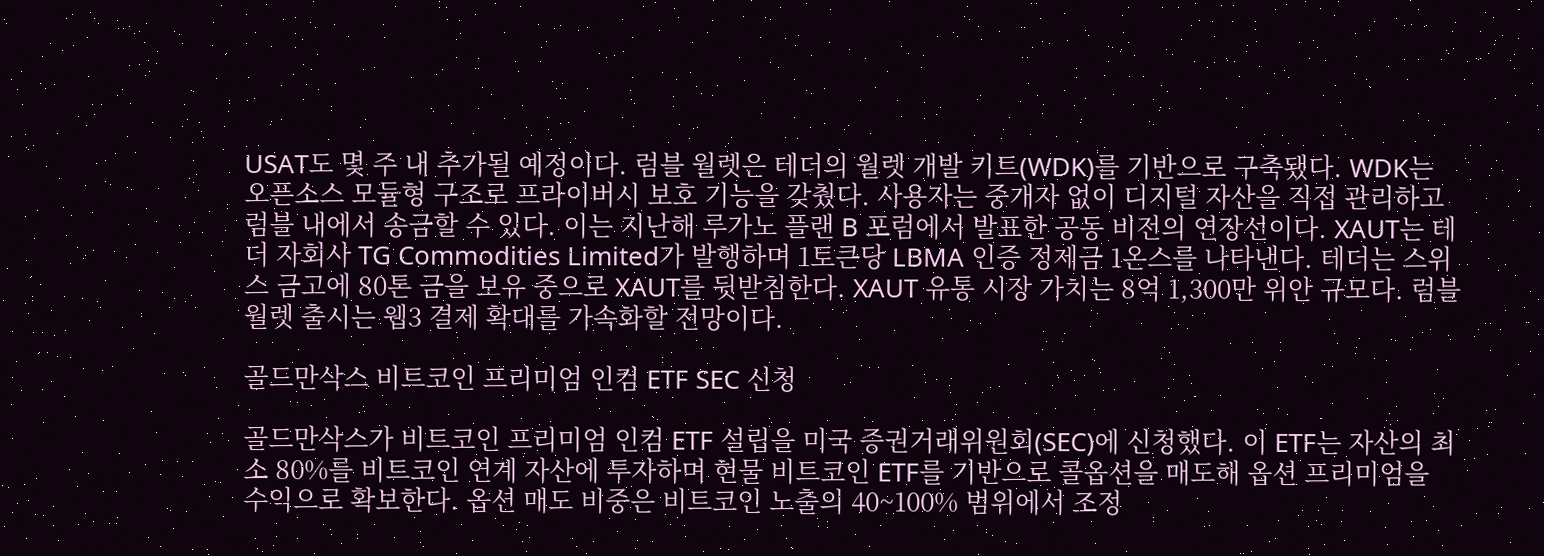USAT도 몇 주 내 추가될 예정이다. 럼블 월렛은 테더의 월렛 개발 키트(WDK)를 기반으로 구축됐다. WDK는 오픈소스 모듈형 구조로 프라이버시 보호 기능을 갖췄다. 사용자는 중개자 없이 디지털 자산을 직접 관리하고 럼블 내에서 송금할 수 있다. 이는 지난해 루가노 플랜 B 포럼에서 발표한 공동 비전의 연장선이다. XAUT는 테더 자회사 TG Commodities Limited가 발행하며 1토큰당 LBMA 인증 정제금 1온스를 나타낸다. 테더는 스위스 금고에 80톤 금을 보유 중으로 XAUT를 뒷받침한다. XAUT 유통 시장 가치는 8억 1,300만 위안 규모다. 럼블 월렛 출시는 웹3 결제 확대를 가속화할 전망이다.

골드만삭스 비트코인 프리미엄 인컴 ETF SEC 신청

골드만삭스가 비트코인 프리미엄 인컴 ETF 설립을 미국 증권거래위원회(SEC)에 신청했다. 이 ETF는 자산의 최소 80%를 비트코인 연계 자산에 투자하며 현물 비트코인 ETF를 기반으로 콜옵션을 매도해 옵션 프리미엄을 수익으로 확보한다. 옵션 매도 비중은 비트코인 노출의 40~100% 범위에서 조정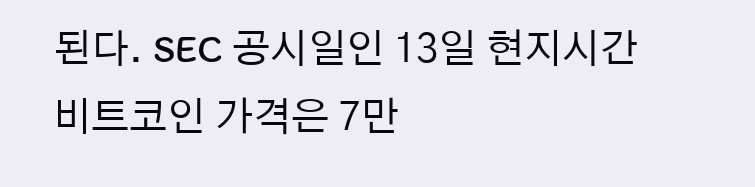된다. SEC 공시일인 13일 현지시간 비트코인 가격은 7만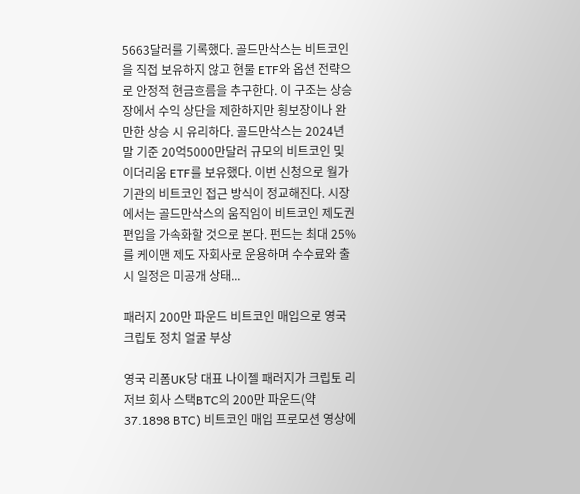5663달러를 기록했다. 골드만삭스는 비트코인을 직접 보유하지 않고 현물 ETF와 옵션 전략으로 안정적 현금흐름을 추구한다. 이 구조는 상승장에서 수익 상단을 제한하지만 횡보장이나 완만한 상승 시 유리하다. 골드만삭스는 2024년 말 기준 20억5000만달러 규모의 비트코인 및 이더리움 ETF를 보유했다. 이번 신청으로 월가 기관의 비트코인 접근 방식이 정교해진다. 시장에서는 골드만삭스의 움직임이 비트코인 제도권 편입을 가속화할 것으로 본다. 펀드는 최대 25%를 케이맨 제도 자회사로 운용하며 수수료와 출시 일정은 미공개 상태...

패러지 200만 파운드 비트코인 매입으로 영국 크립토 정치 얼굴 부상

영국 리폼UK당 대표 나이젤 패러지가 크립토 리저브 회사 스택BTC의 200만 파운드(약 37.1898 BTC) 비트코인 매입 프로모션 영상에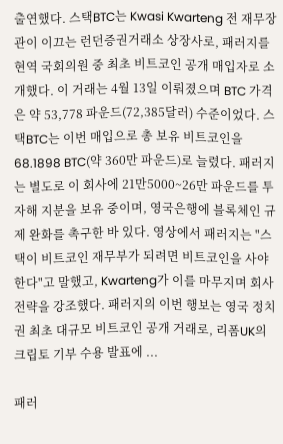출연했다. 스택BTC는 Kwasi Kwarteng 전 재무장관이 이끄는 런던증권거래소 상장사로, 패러지를 현역 국회의원 중 최초 비트코인 공개 매입자로 소개했다. 이 거래는 4월 13일 이뤄졌으며 BTC 가격은 약 53,778 파운드(72,385달러) 수준이었다. 스택BTC는 이번 매입으로 총 보유 비트코인을 68.1898 BTC(약 360만 파운드)로 늘렸다. 패러지는 별도로 이 회사에 21만5000~26만 파운드를 투자해 지분을 보유 중이며, 영국은행에 블록체인 규제 완화를 촉구한 바 있다. 영상에서 패러지는 "스택이 비트코인 재무부가 되려면 비트코인을 사야 한다"고 말했고, Kwarteng가 이를 마무지며 회사 전략을 강조했다. 패러지의 이번 행보는 영국 정치권 최초 대규모 비트코인 공개 거래로, 리폼UK의 크립토 기부 수용 발표에 ...

패러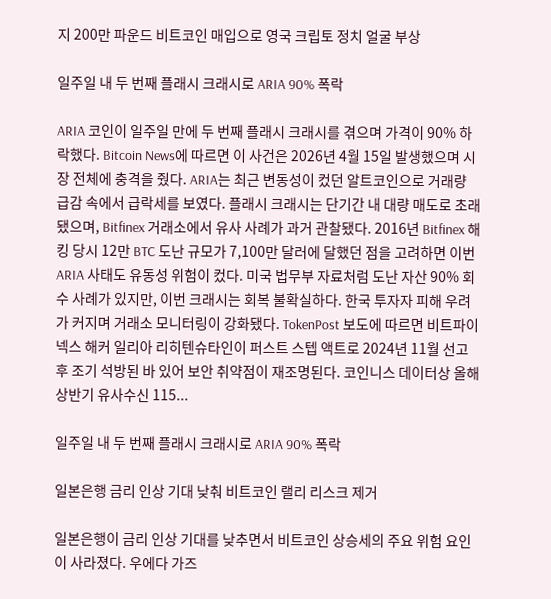지 200만 파운드 비트코인 매입으로 영국 크립토 정치 얼굴 부상

일주일 내 두 번째 플래시 크래시로 ARIA 90% 폭락

ARIA 코인이 일주일 만에 두 번째 플래시 크래시를 겪으며 가격이 90% 하락했다. Bitcoin News에 따르면 이 사건은 2026년 4월 15일 발생했으며 시장 전체에 충격을 줬다. ARIA는 최근 변동성이 컸던 알트코인으로 거래량 급감 속에서 급락세를 보였다. 플래시 크래시는 단기간 내 대량 매도로 초래됐으며, Bitfinex 거래소에서 유사 사례가 과거 관찰됐다. 2016년 Bitfinex 해킹 당시 12만 BTC 도난 규모가 7,100만 달러에 달했던 점을 고려하면 이번 ARIA 사태도 유동성 위험이 컸다. 미국 법무부 자료처럼 도난 자산 90% 회수 사례가 있지만, 이번 크래시는 회복 불확실하다. 한국 투자자 피해 우려가 커지며 거래소 모니터링이 강화됐다. TokenPost 보도에 따르면 비트파이넥스 해커 일리아 리히텐슈타인이 퍼스트 스텝 액트로 2024년 11월 선고 후 조기 석방된 바 있어 보안 취약점이 재조명된다. 코인니스 데이터상 올해 상반기 유사수신 115...

일주일 내 두 번째 플래시 크래시로 ARIA 90% 폭락

일본은행 금리 인상 기대 낮춰 비트코인 랠리 리스크 제거

일본은행이 금리 인상 기대를 낮추면서 비트코인 상승세의 주요 위험 요인이 사라졌다. 우에다 가즈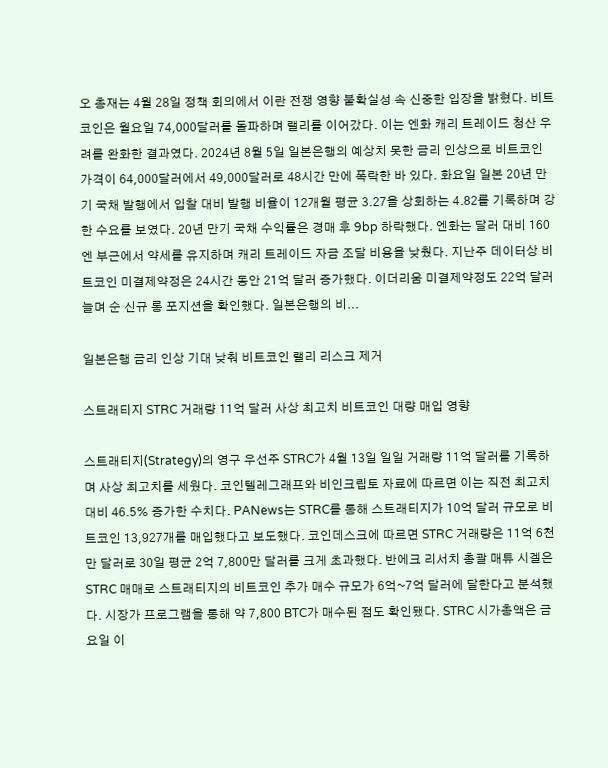오 총재는 4월 28일 정책 회의에서 이란 전쟁 영향 불확실성 속 신중한 입장을 밝혔다. 비트코인은 월요일 74,000달러를 돌파하며 랠리를 이어갔다. 이는 엔화 캐리 트레이드 청산 우려를 완화한 결과였다. 2024년 8월 5일 일본은행의 예상치 못한 금리 인상으로 비트코인 가격이 64,000달러에서 49,000달러로 48시간 만에 폭락한 바 있다. 화요일 일본 20년 만기 국채 발행에서 입찰 대비 발행 비율이 12개월 평균 3.27을 상회하는 4.82를 기록하며 강한 수요를 보였다. 20년 만기 국채 수익률은 경매 후 9bp 하락했다. 엔화는 달러 대비 160엔 부근에서 약세를 유지하며 캐리 트레이드 자금 조달 비용을 낮췄다. 지난주 데이터상 비트코인 미결제약정은 24시간 동안 21억 달러 증가했다. 이더리움 미결제약정도 22억 달러 늘며 순 신규 롱 포지션을 확인했다. 일본은행의 비...

일본은행 금리 인상 기대 낮춰 비트코인 랠리 리스크 제거

스트래티지 STRC 거래량 11억 달러 사상 최고치 비트코인 대량 매입 영향

스트래티지(Strategy)의 영구 우선주 STRC가 4월 13일 일일 거래량 11억 달러를 기록하며 사상 최고치를 세웠다. 코인텔레그래프와 비인크립토 자료에 따르면 이는 직전 최고치 대비 46.5% 증가한 수치다. PANews는 STRC를 통해 스트래티지가 10억 달러 규모로 비트코인 13,927개를 매입했다고 보도했다. 코인데스크에 따르면 STRC 거래량은 11억 6천만 달러로 30일 평균 2억 7,800만 달러를 크게 초과했다. 반에크 리서치 총괄 매튜 시겔은 STRC 매매로 스트래티지의 비트코인 추가 매수 규모가 6억~7억 달러에 달한다고 분석했다. 시장가 프로그램을 통해 약 7,800 BTC가 매수된 점도 확인됐다. STRC 시가총액은 금요일 이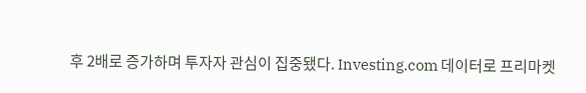후 2배로 증가하며 투자자 관심이 집중됐다. Investing.com 데이터로 프리마켓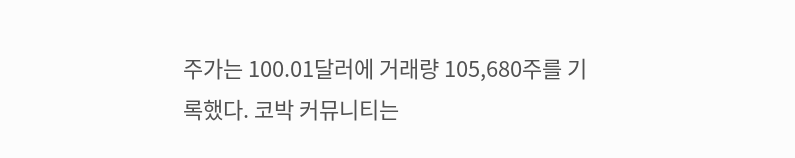주가는 100.01달러에 거래량 105,680주를 기록했다. 코박 커뮤니티는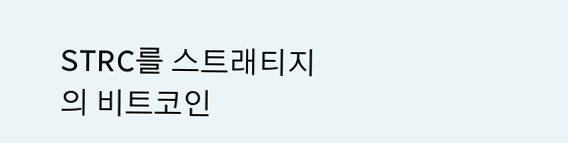STRC를 스트래티지의 비트코인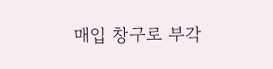매입 창구로 부각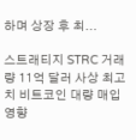하며 상장 후 최...

스트래티지 STRC 거래량 11억 달러 사상 최고치 비트코인 대량 매입 영향